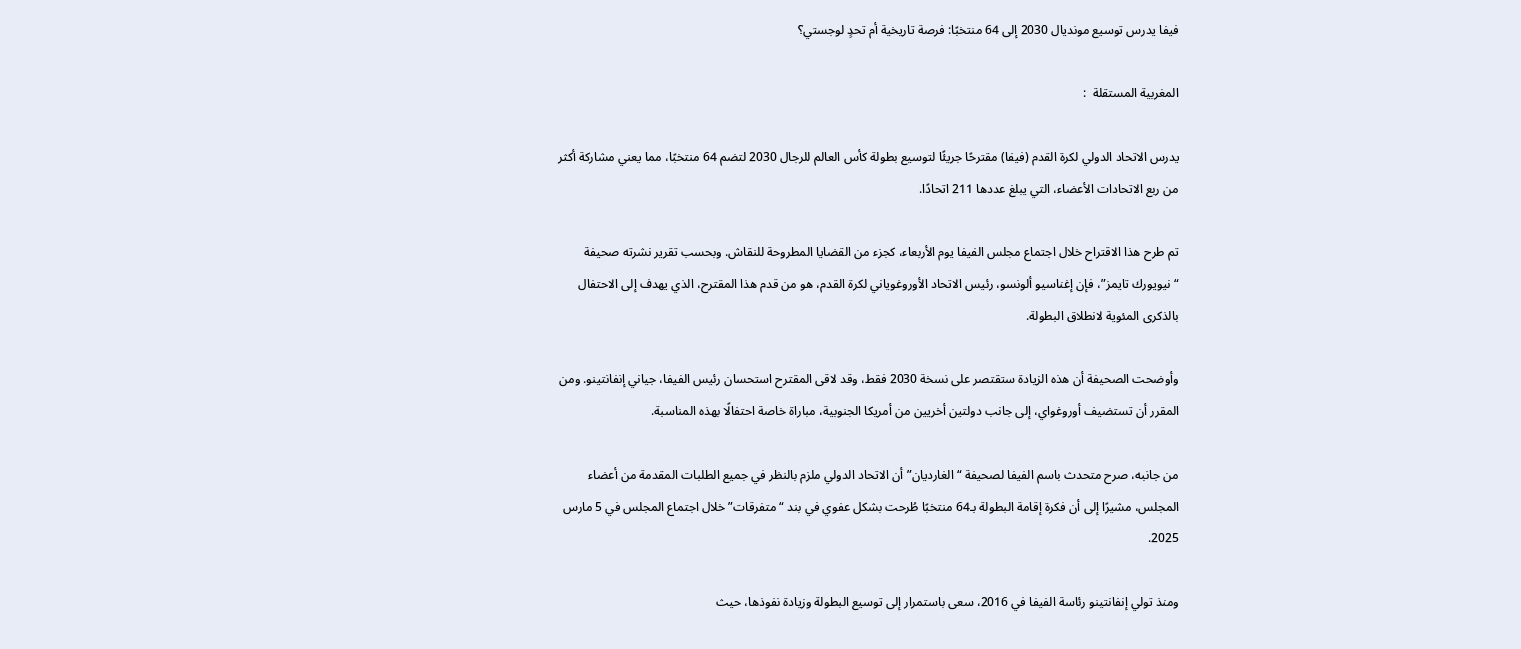فيفا يدرس توسيع مونديال 2030 إلى 64 منتخبًا: فرصة تاريخية أم تحدٍ لوجستي؟

المغربية المستقلة  :

يدرس الاتحاد الدولي لكرة القدم (فيفا) مقترحًا جريئًا لتوسيع بطولة كأس العالم للرجال 2030 لتضم 64 منتخبًا، مما يعني مشاركة أكثر من ربع الاتحادات الأعضاء، التي يبلغ عددها 211 اتحادًا.

تم طرح هذا الاقتراح خلال اجتماع مجلس الفيفا يوم الأربعاء، كجزء من القضايا المطروحة للنقاش. وبحسب تقرير نشرته صحيفة “نيويورك تايمز”، فإن إغناسيو ألونسو، رئيس الاتحاد الأوروغوياني لكرة القدم، هو من قدم هذا المقترح، الذي يهدف إلى الاحتفال بالذكرى المئوية لانطلاق البطولة.

وأوضحت الصحيفة أن هذه الزيادة ستقتصر على نسخة 2030 فقط، وقد لاقى المقترح استحسان رئيس الفيفا، جياني إنفانتينو. ومن المقرر أن تستضيف أوروغواي، إلى جانب دولتين أخريين من أمريكا الجنوبية، مباراة خاصة احتفالًا بهذه المناسبة.

من جانبه، صرح متحدث باسم الفيفا لصحيفة “الغارديان” أن الاتحاد الدولي ملزم بالنظر في جميع الطلبات المقدمة من أعضاء المجلس، مشيرًا إلى أن فكرة إقامة البطولة بـ64 منتخبًا طُرحت بشكل عفوي في بند “متفرقات” خلال اجتماع المجلس في 5 مارس 2025.

ومنذ تولي إنفانتينو رئاسة الفيفا في 2016، سعى باستمرار إلى توسيع البطولة وزيادة نفوذها، حيث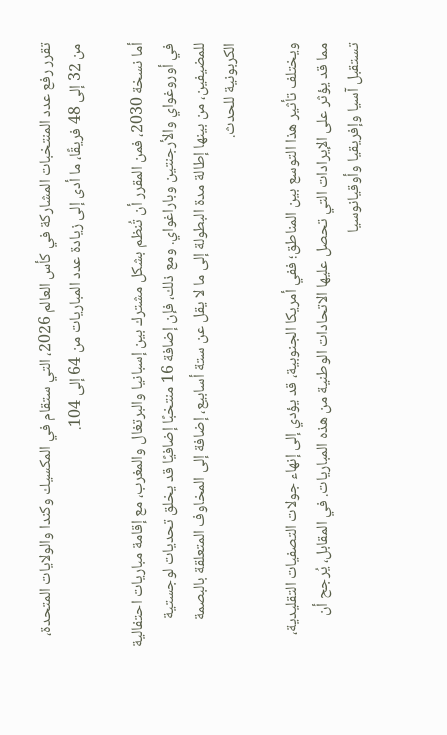تقرر رفع عدد المنتخبات المشاركة في كأس العالم 2026، التي ستقام في المكسيك وكندا والولايات المتحدة، من 32 إلى 48 فريقًا، ما أدى إلى زيادة عدد المباريات من 64 إلى 104.

أما نسخة 2030، فمن المقرر أن تُنظم بشكل مشترك بين إسبانيا والبرتغال والمغرب، مع إقامة مباريات احتفالية في أوروغواي والأرجنتين وباراغواي. ومع ذلك، فإن إضافة 16 منتخبًا إضافيًا قد يخلق تحديات لوجستية للمضيفين، من بينها إطالة مدة البطولة إلى ما لا يقل عن ستة أسابيع، إضافة إلى المخاوف المتعلقة بالبصمة الكربونية للحدث.

ويختلف تأثير هذا التوسع بين المناطق؛ ففي أمريكا الجنوبية، قد يؤدي إلى إنهاء جولات التصفيات التقليدية، مما قد يؤثر على الإيرادات التي تحصل عليها الاتحادات الوطنية من هذه المباريات. في المقابل، يُرجح أن تستقبل آسيا وإفريقيا وأوقيانوسيا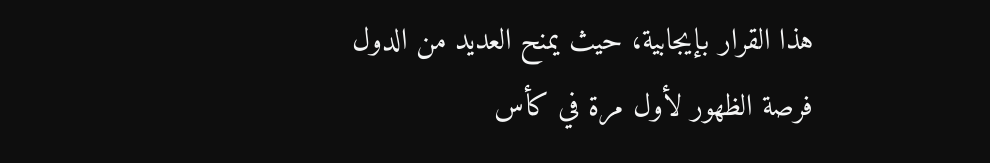هذا القرار بإيجابية، حيث يمنح العديد من الدول فرصة الظهور لأول مرة في كأس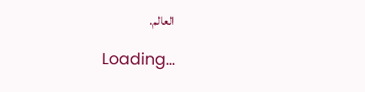العالم.

Loading...